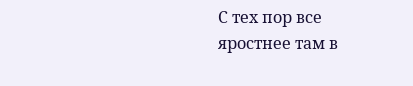С тех пор все яростнее там в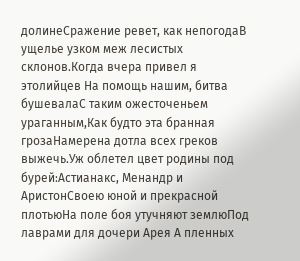долинеСражение ревет, как непогодаВ ущелье узком меж лесистых склонов.Когда вчера привел я этолийцев На помощь нашим, битва бушевалаС таким ожесточеньем ураганным,Как будто эта бранная грозаНамерена дотла всех греков выжечь.Уж облетел цвет родины под бурей:Астианакс, Менандр и АристонСвоею юной и прекрасной плотьюНа поле боя утучняют землюПод лаврами для дочери Арея А пленных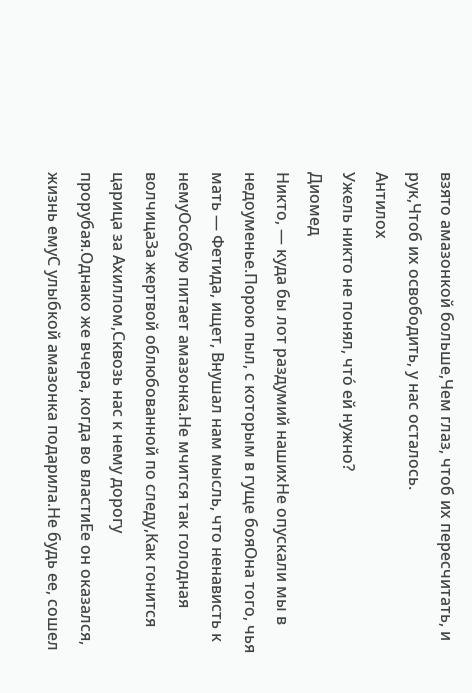взято амазонкой больше,Чем глаз, чтоб их пересчитать, и рук,Чтоб их освободить, у нас осталось.
Антилох
Ужель никто не понял, что́ ей нужно?
Диомед
Никто, — куда бы лот раздумий нашихНе опускали мы в недоуменье.Порою пыл, с которым в гуще бояОна того, чья мать — Фетида, ищет, Внушал нам мысль, что ненависть к немуОсобую питает амазонка.Не мчится так голодная волчицаЗа жертвой облюбованной по следу,Как гонится царица за Ахиллом,Сквозь нас к нему дорогу прорубая.Однако же вчера, когда во властиЕе он оказался, жизнь емуС улыбкой амазонка подарила.Не будь ее, сошел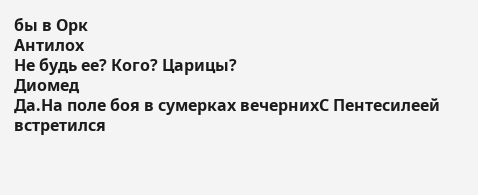бы в Орк
Антилох
Не будь ее? Кого? Царицы?
Диомед
Да.На поле боя в сумерках вечернихС Пентесилеей встретился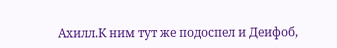Ахилл.К ним тут же подоспел и Деифоб,